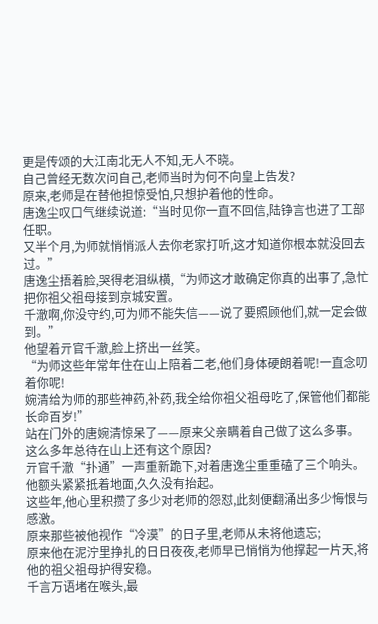更是传颂的大江南北无人不知,无人不晓。
自己曾经无数次问自己,老师当时为何不向皇上告发?
原来,老师是在替他担惊受怕,只想护着他的性命。
唐逸尘叹口气继续说道:“当时见你一直不回信,陆铮言也进了工部任职。
又半个月,为师就悄悄派人去你老家打听,这才知道你根本就没回去过。”
唐逸尘捂着脸,哭得老泪纵横,“为师这才敢确定你真的出事了,急忙把你祖父祖母接到京城安置。
千澈啊,你没守约,可为师不能失信——说了要照顾他们,就一定会做到。”
他望着亓官千澈,脸上挤出一丝笑。
“为师这些年常年住在山上陪着二老,他们身体硬朗着呢!一直念叨着你呢!
婉清给为师的那些神药,补药,我全给你祖父祖母吃了,保管他们都能长命百岁!”
站在门外的唐婉清惊呆了——原来父亲瞒着自己做了这么多事。
这么多年总待在山上还有这个原因?
亓官千澈“扑通”一声重新跪下,对着唐逸尘重重磕了三个响头。
他额头紧紧抵着地面,久久没有抬起。
这些年,他心里积攒了多少对老师的怨怼,此刻便翻涌出多少悔恨与感激。
原来那些被他视作“冷漠”的日子里,老师从未将他遗忘;
原来他在泥泞里挣扎的日日夜夜,老师早已悄悄为他撑起一片天,将他的祖父祖母护得安稳。
千言万语堵在喉头,最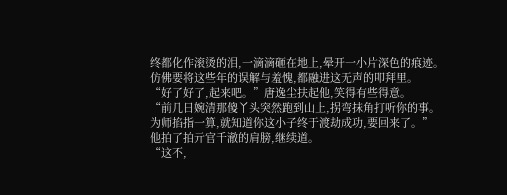终都化作滚烫的泪,一滴滴砸在地上,晕开一小片深色的痕迹。
仿佛要将这些年的误解与羞愧,都融进这无声的叩拜里。
“好了好了,起来吧。”唐逸尘扶起他,笑得有些得意。
“前几日婉清那傻丫头突然跑到山上,拐弯抹角打听你的事。
为师掐指一算,就知道你这小子终于渡劫成功,要回来了。”
他拍了拍亓官千澈的肩膀,继续道。
“这不,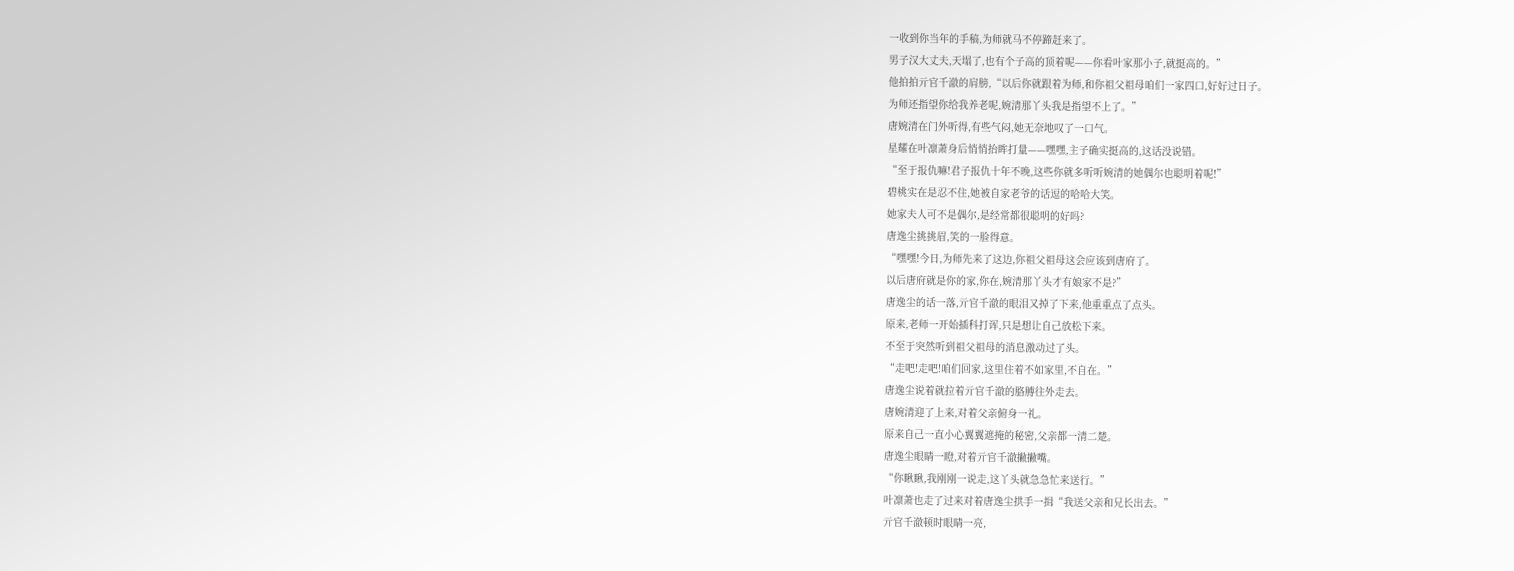一收到你当年的手稿,为师就马不停蹄赶来了。
男子汉大丈夫,天塌了,也有个子高的顶着呢——你看叶家那小子,就挺高的。”
他拍拍亓官千澈的肩膀,“以后你就跟着为师,和你祖父祖母咱们一家四口,好好过日子。
为师还指望你给我养老呢,婉清那丫头我是指望不上了。”
唐婉清在门外听得,有些气闷,她无奈地叹了一口气。
星耀在叶凛萧身后悄悄抬眸打量——嘿嘿,主子确实挺高的,这话没说错。
“至于报仇嘛!君子报仇十年不晚,这些你就多听听婉清的她偶尔也聪明着呢!”
碧桃实在是忍不住,她被自家老爷的话逗的哈哈大笑。
她家夫人可不是偶尔,是经常都很聪明的好吗?
唐逸尘挑挑眉,笑的一脸得意。
“嘿嘿!今日,为师先来了这边,你祖父祖母这会应该到唐府了。
以后唐府就是你的家,你在,婉清那丫头才有娘家不是?”
唐逸尘的话一落,亓官千澈的眼泪又掉了下来,他重重点了点头。
原来,老师一开始插科打诨,只是想让自己放松下来。
不至于突然听到祖父祖母的消息激动过了头。
“走吧!走吧!咱们回家,这里住着不如家里,不自在。”
唐逸尘说着就拉着亓官千澈的胳膊往外走去。
唐婉清迎了上来,对着父亲俯身一礼。
原来自己一直小心翼翼遮掩的秘密,父亲都一清二楚。
唐逸尘眼睛一瞪,对着亓官千澈撇撇嘴。
“你瞅瞅,我刚刚一说走,这丫头就急急忙来送行。”
叶凛萧也走了过来对着唐逸尘拱手一揖“我送父亲和兄长出去。”
亓官千澈顿时眼睛一亮,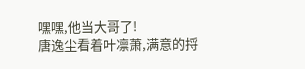嘿嘿,他当大哥了!
唐逸尘看着叶凛萧,满意的捋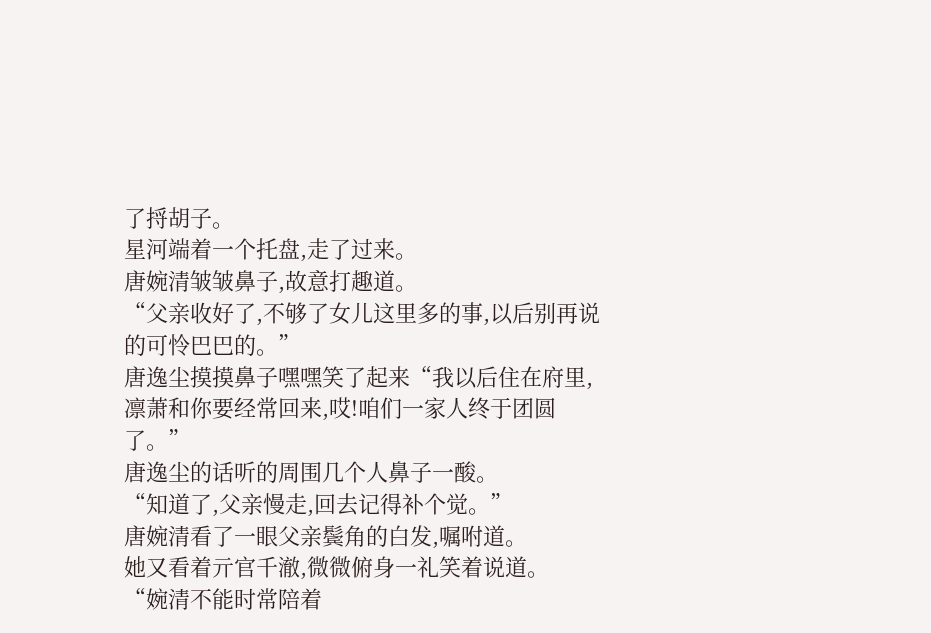了捋胡子。
星河端着一个托盘,走了过来。
唐婉清皱皱鼻子,故意打趣道。
“父亲收好了,不够了女儿这里多的事,以后别再说的可怜巴巴的。”
唐逸尘摸摸鼻子嘿嘿笑了起来“我以后住在府里,凛萧和你要经常回来,哎!咱们一家人终于团圆了。”
唐逸尘的话听的周围几个人鼻子一酸。
“知道了,父亲慢走,回去记得补个觉。”
唐婉清看了一眼父亲鬓角的白发,嘱咐道。
她又看着亓官千澈,微微俯身一礼笑着说道。
“婉清不能时常陪着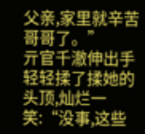父亲,家里就辛苦哥哥了。”
亓官千澈伸出手轻轻揉了揉她的头顶,灿烂一笑:“没事,这些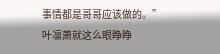事情都是哥哥应该做的。”
叶凛萧就这么眼睁睁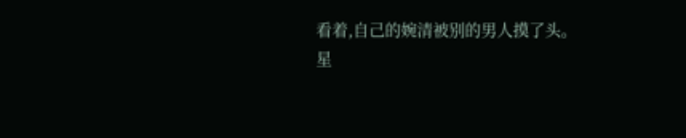看着,自己的婉清被别的男人摸了头。
星